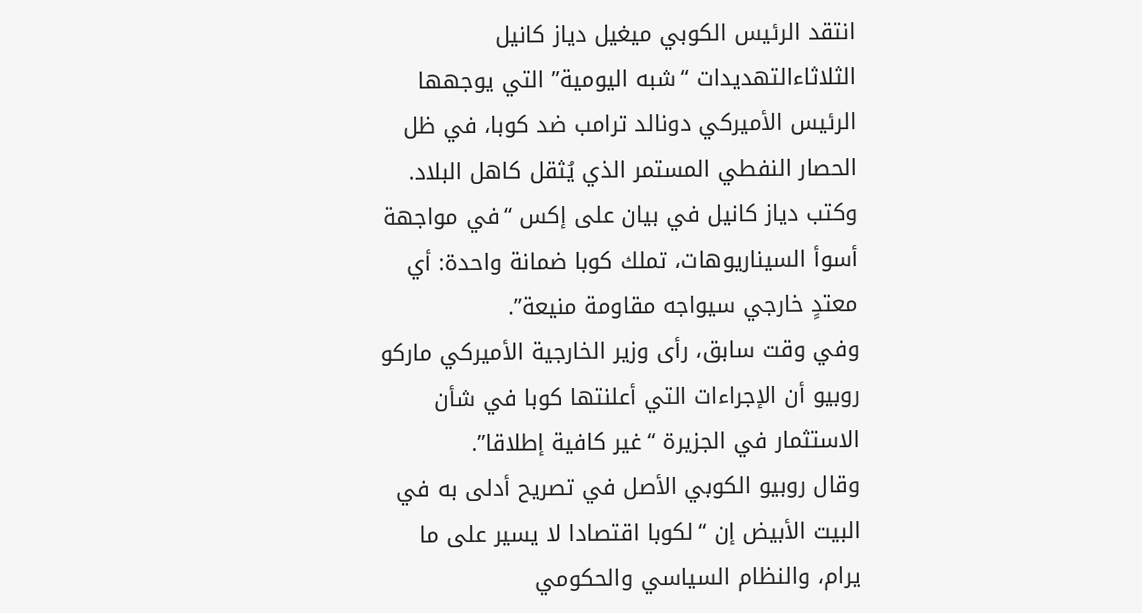انتقد الرئيس الكوبي ميغيل دياز كانيل الثلاثاءالتهديدات “شبه اليومية” التي يوجهها الرئيس الأميركي دونالد ترامب ضد كوبا، في ظل الحصار النفطي المستمر الذي يُثقل كاهل البلاد.
وكتب دياز كانيل في بيان على إكس “في مواجهة أسوأ السيناريوهات، تملك كوبا ضمانة واحدة: أي معتدٍ خارجي سيواجه مقاومة منيعة”.
وفي وقت سابق، رأى وزير الخارجية الأميركي ماركو روبيو أن الإجراءات التي أعلنتها كوبا في شأن الاستثمار في الجزيرة “غير كافية إطلاقا”.
وقال روبيو الكوبي الأصل في تصريح أدلى به في البيت الأبيض إن “لكوبا اقتصادا لا يسير على ما يرام، والنظام السياسي والحكومي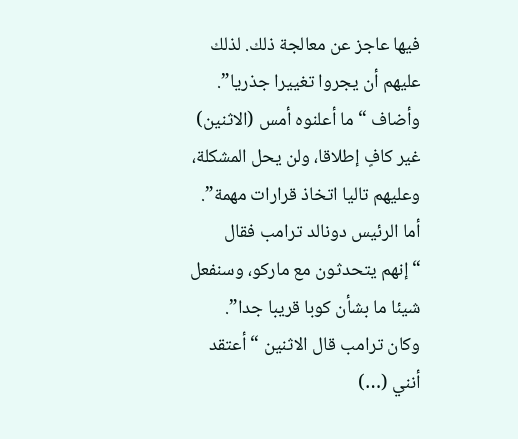فيها عاجز عن معالجة ذلك. لذلك عليهم أن يجروا تغييرا جذريا”.
وأضاف “ما أعلنوه أمس (الاثنين) غير كافٍ إطلاقا، ولن يحل المشكلة، وعليهم تاليا اتخاذ قرارات مهمة”.
أما الرئيس دونالد ترامب فقال “إنهم يتحدثون مع ماركو، وسنفعل شيئا ما بشأن كوبا قريبا جدا”.
وكان ترامب قال الاثنين “أعتقد أنني (…)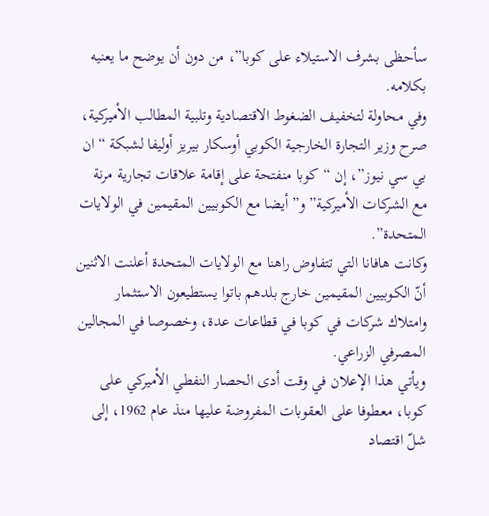سأحظى بشرف الاستيلاء على كوبا”، من دون أن يوضح ما يعنيه بكلامه.
وفي محاولة لتخفيف الضغوط الاقتصادية وتلبية المطالب الأميركية، صرح وزير التجارة الخارجية الكوبي أوسكار بيريز أوليفا لشبكة “ان بي سي نيوز”، إن “كوبا منفتحة على إقامة علاقات تجارية مرنة مع الشركات الأميركية” و”أيضا مع الكوبيين المقيمين في الولايات المتحدة”.
وكانت هافانا التي تتفاوض راهنا مع الولايات المتحدة أعلنت الاثنين أنّ الكوبيين المقيمين خارج بلدهم باتوا يستطيعون الاستثمار وامتلاك شركات في كوبا في قطاعات عدة، وخصوصا في المجالين المصرفي الزراعي.
ويأتي هذا الإعلان في وقت أدى الحصار النفطي الأميركي على كوبا، معطوفا على العقوبات المفروضة عليها منذ عام 1962، إلى شلّ اقتصاد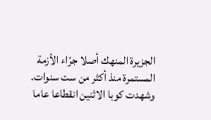الجزيرة المنهك أصلا جرّاء الأزمة المستمرة منذ أكثر من ست سنوات.
وشهدت كوبا الاثنين انقطاعا عاما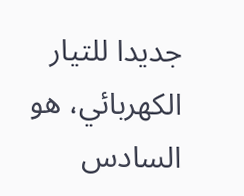جديدا للتيار الكهربائي، هو السادس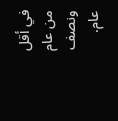في أقل من عام ونصف عام.